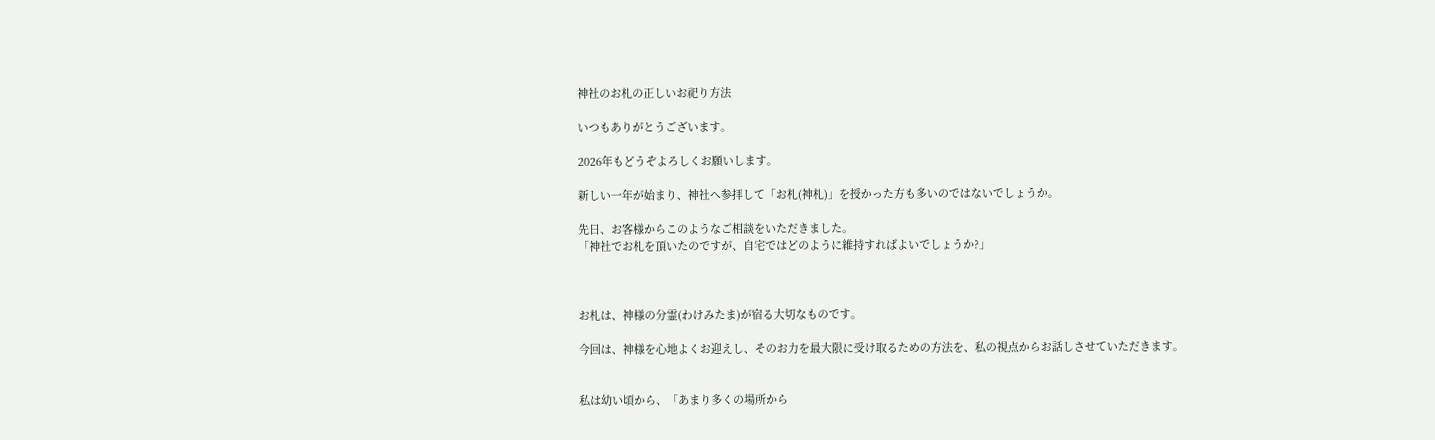神社のお札の正しいお祀り方法

いつもありがとうございます。

2026年もどうぞよろしくお願いします。

新しい一年が始まり、神社へ参拝して「お札(神札)」を授かった方も多いのではないでしょうか。

先日、お客様からこのようなご相談をいただきました。
「神社でお札を頂いたのですが、自宅ではどのように維持すればよいでしょうか?」



お札は、神様の分霊(わけみたま)が宿る大切なものです。

今回は、神様を心地よくお迎えし、そのお力を最大限に受け取るための方法を、私の視点からお話しさせていただきます。


私は幼い頃から、「あまり多くの場所から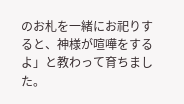のお札を一緒にお祀りすると、神様が喧嘩をするよ」と教わって育ちました。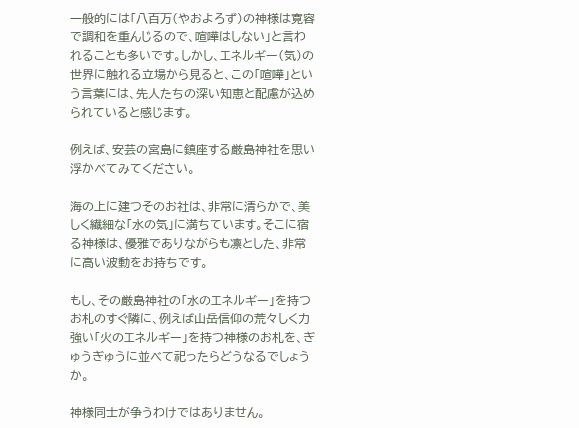一般的には「八百万(やおよろず)の神様は寛容で調和を重んじるので、喧嘩はしない」と言われることも多いです。しかし、エネルギー(気)の世界に触れる立場から見ると、この「喧嘩」という言葉には、先人たちの深い知恵と配慮が込められていると感じます。

例えば、安芸の宮島に鎮座する厳島神社を思い浮かべてみてください。

海の上に建つそのお社は、非常に清らかで、美しく繊細な「水の気」に満ちています。そこに宿る神様は、優雅でありながらも凛とした、非常に高い波動をお持ちです。

もし、その厳島神社の「水のエネルギー」を持つお札のすぐ隣に、例えば山岳信仰の荒々しく力強い「火のエネルギー」を持つ神様のお札を、ぎゅうぎゅうに並べて祀ったらどうなるでしょうか。

神様同士が争うわけではありません。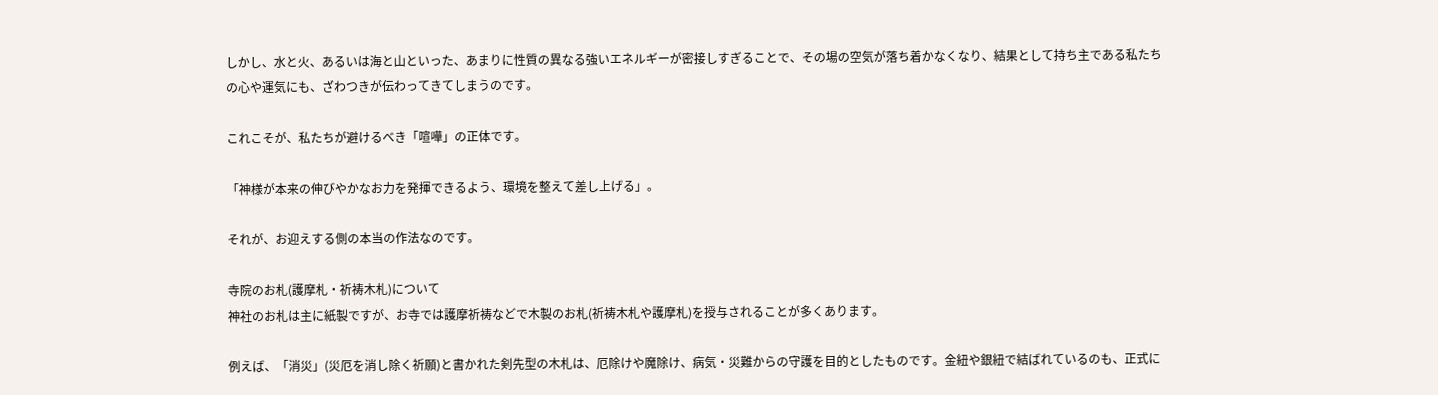しかし、水と火、あるいは海と山といった、あまりに性質の異なる強いエネルギーが密接しすぎることで、その場の空気が落ち着かなくなり、結果として持ち主である私たちの心や運気にも、ざわつきが伝わってきてしまうのです。

これこそが、私たちが避けるべき「喧嘩」の正体です。

「神様が本来の伸びやかなお力を発揮できるよう、環境を整えて差し上げる」。

それが、お迎えする側の本当の作法なのです。

寺院のお札(護摩札・祈祷木札)について
神社のお札は主に紙製ですが、お寺では護摩祈祷などで木製のお札(祈祷木札や護摩札)を授与されることが多くあります。

例えば、「消災」(災厄を消し除く祈願)と書かれた剣先型の木札は、厄除けや魔除け、病気・災難からの守護を目的としたものです。金紐や銀紐で結ばれているのも、正式に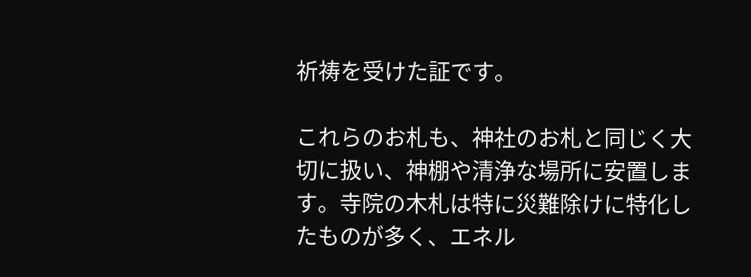祈祷を受けた証です。

これらのお札も、神社のお札と同じく大切に扱い、神棚や清浄な場所に安置します。寺院の木札は特に災難除けに特化したものが多く、エネル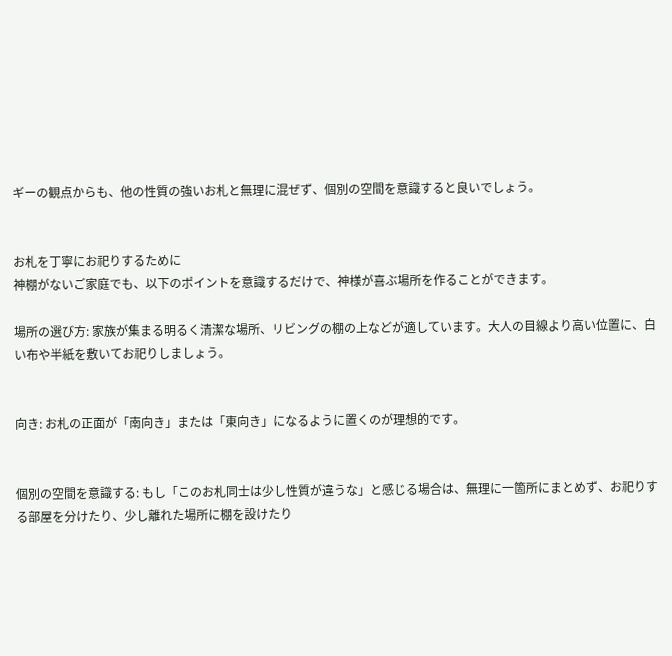ギーの観点からも、他の性質の強いお札と無理に混ぜず、個別の空間を意識すると良いでしょう。


お札を丁寧にお祀りするために
神棚がないご家庭でも、以下のポイントを意識するだけで、神様が喜ぶ場所を作ることができます。

場所の選び方: 家族が集まる明るく清潔な場所、リビングの棚の上などが適しています。大人の目線より高い位置に、白い布や半紙を敷いてお祀りしましょう。


向き: お札の正面が「南向き」または「東向き」になるように置くのが理想的です。


個別の空間を意識する: もし「このお札同士は少し性質が違うな」と感じる場合は、無理に一箇所にまとめず、お祀りする部屋を分けたり、少し離れた場所に棚を設けたり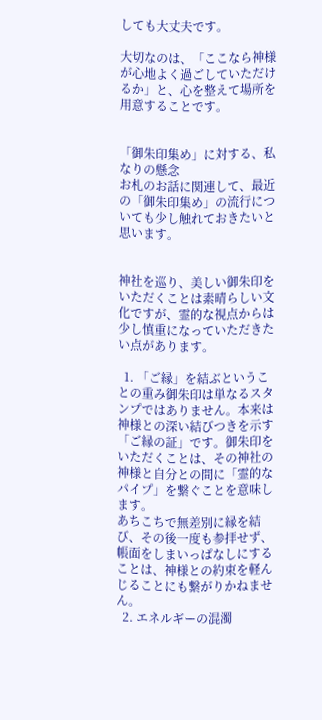しても大丈夫です。

大切なのは、「ここなら神様が心地よく過ごしていただけるか」と、心を整えて場所を用意することです。


「御朱印集め」に対する、私なりの懸念
お札のお話に関連して、最近の「御朱印集め」の流行についても少し触れておきたいと思います。


神社を巡り、美しい御朱印をいただくことは素晴らしい文化ですが、霊的な視点からは少し慎重になっていただきたい点があります。

  1. 「ご縁」を結ぶということの重み御朱印は単なるスタンプではありません。本来は神様との深い結びつきを示す「ご縁の証」です。御朱印をいただくことは、その神社の神様と自分との間に「霊的なパイプ」を繋ぐことを意味します。
あちこちで無差別に縁を結び、その後一度も参拝せず、帳面をしまいっぱなしにすることは、神様との約束を軽んじることにも繋がりかねません。
  2. エネルギーの混濁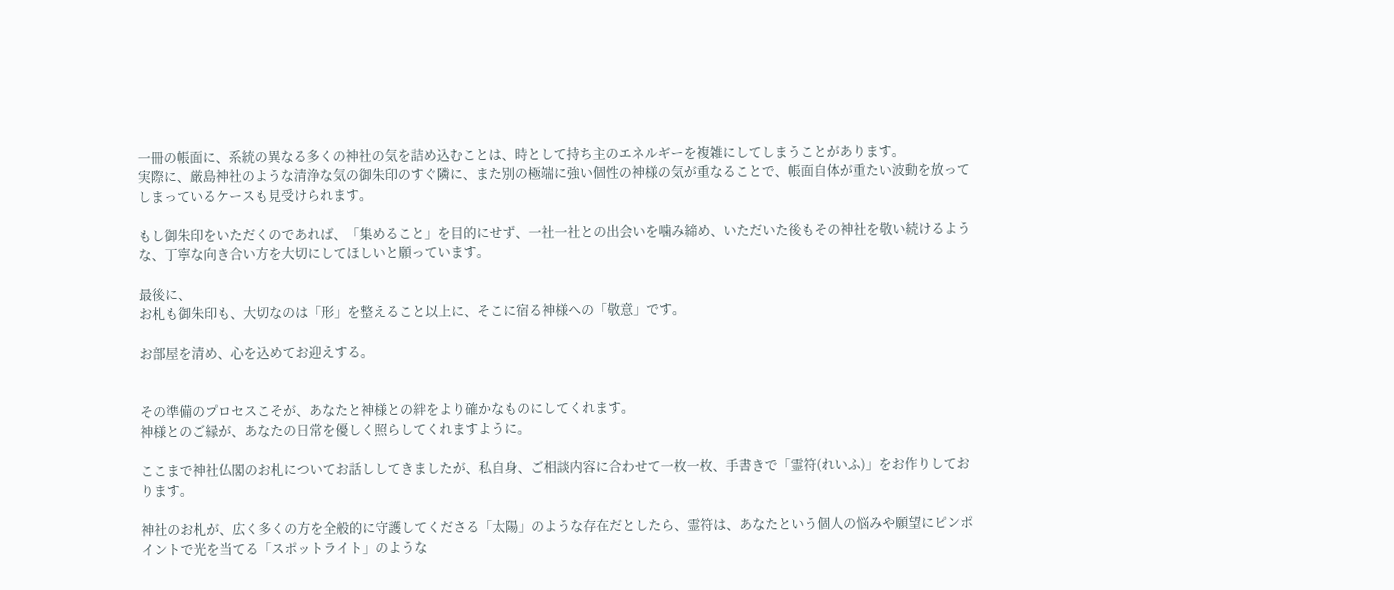一冊の帳面に、系統の異なる多くの神社の気を詰め込むことは、時として持ち主のエネルギーを複雑にしてしまうことがあります。
実際に、厳島神社のような清浄な気の御朱印のすぐ隣に、また別の極端に強い個性の神様の気が重なることで、帳面自体が重たい波動を放ってしまっているケースも見受けられます。

もし御朱印をいただくのであれば、「集めること」を目的にせず、一社一社との出会いを噛み締め、いただいた後もその神社を敬い続けるような、丁寧な向き合い方を大切にしてほしいと願っています。

最後に、
お札も御朱印も、大切なのは「形」を整えること以上に、そこに宿る神様への「敬意」です。

お部屋を清め、心を込めてお迎えする。


その準備のプロセスこそが、あなたと神様との絆をより確かなものにしてくれます。
神様とのご縁が、あなたの日常を優しく照らしてくれますように。

ここまで神社仏閣のお札についてお話ししてきましたが、私自身、ご相談内容に合わせて一枚一枚、手書きで「霊符(れいふ)」をお作りしております。

神社のお札が、広く多くの方を全般的に守護してくださる「太陽」のような存在だとしたら、霊符は、あなたという個人の悩みや願望にピンポイントで光を当てる「スポットライト」のような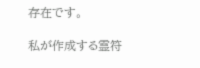存在です。

私が作成する霊符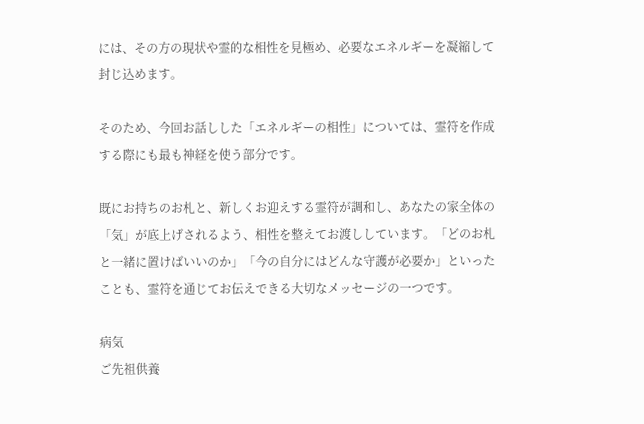には、その方の現状や霊的な相性を見極め、必要なエネルギーを凝縮して封じ込めます。

そのため、今回お話しした「エネルギーの相性」については、霊符を作成する際にも最も神経を使う部分です。

既にお持ちのお札と、新しくお迎えする霊符が調和し、あなたの家全体の「気」が底上げされるよう、相性を整えてお渡ししています。「どのお札と一緒に置けばいいのか」「今の自分にはどんな守護が必要か」といったことも、霊符を通じてお伝えできる大切なメッセージの一つです。

病気
ご先祖供養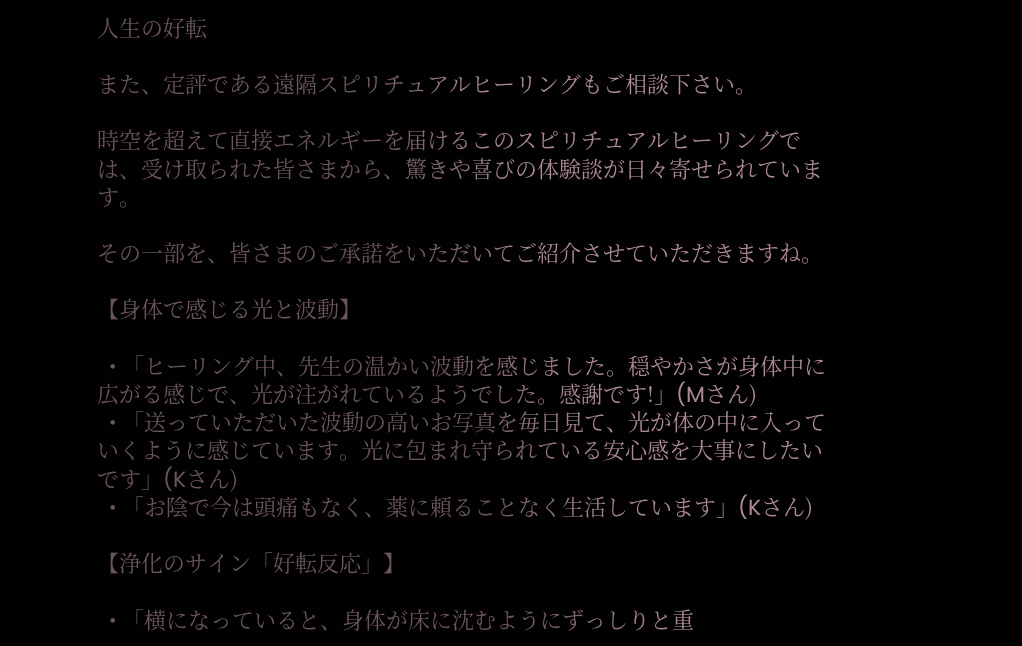人生の好転

また、定評である遠隔スピリチュアルヒーリングもご相談下さい。

時空を超えて直接エネルギーを届けるこのスピリチュアルヒーリングでは、受け取られた皆さまから、驚きや喜びの体験談が日々寄せられています。

その一部を、皆さまのご承諾をいただいてご紹介させていただきますね。

【身体で感じる光と波動】

  • 「ヒーリング中、先生の温かい波動を感じました。穏やかさが身体中に広がる感じで、光が注がれているようでした。感謝です!」(Mさん)
  • 「送っていただいた波動の高いお写真を毎日見て、光が体の中に入っていくように感じています。光に包まれ守られている安心感を大事にしたいです」(Kさん)
  • 「お陰で今は頭痛もなく、薬に頼ることなく生活しています」(Kさん)

【浄化のサイン「好転反応」】

  • 「横になっていると、身体が床に沈むようにずっしりと重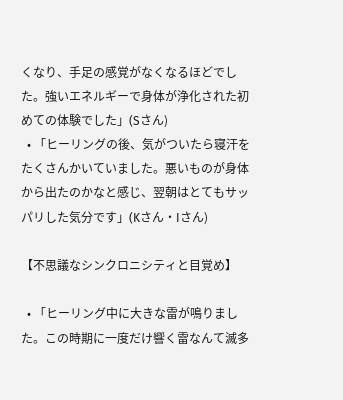くなり、手足の感覚がなくなるほどでした。強いエネルギーで身体が浄化された初めての体験でした」(Sさん)
  • 「ヒーリングの後、気がついたら寝汗をたくさんかいていました。悪いものが身体から出たのかなと感じ、翌朝はとてもサッパリした気分です」(Kさん・Iさん)

【不思議なシンクロニシティと目覚め】

  • 「ヒーリング中に大きな雷が鳴りました。この時期に一度だけ響く雷なんて滅多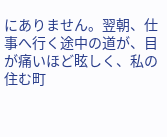にありません。翌朝、仕事へ行く途中の道が、目が痛いほど眩しく、私の住む町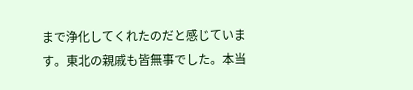まで浄化してくれたのだと感じています。東北の親戚も皆無事でした。本当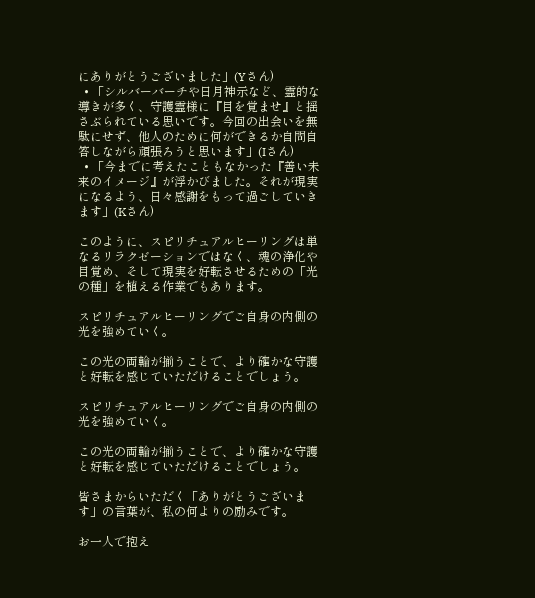にありがとうございました」(Yさん)
  • 「シルバーバーチや日月神示など、霊的な導きが多く、守護霊様に『目を覚ませ』と揺さぶられている思いです。今回の出会いを無駄にせず、他人のために何ができるか自問自答しながら頑張ろうと思います」(Iさん)
  • 「今までに考えたこともなかった『善い未来のイメージ』が浮かびました。それが現実になるよう、日々感謝をもって過ごしていきます」(Kさん)

このように、スピリチュアルヒーリングは単なるリラクゼーションではなく、魂の浄化や目覚め、そして現実を好転させるための「光の種」を植える作業でもあります。

スピリチュアルヒーリングでご自身の内側の光を強めていく。

この光の両輪が揃うことで、より確かな守護と好転を感じていただけることでしょう。

スピリチュアルヒーリングでご自身の内側の光を強めていく。

この光の両輪が揃うことで、より確かな守護と好転を感じていただけることでしょう。

皆さまからいただく「ありがとうございます」の言葉が、私の何よりの励みです。

お一人で抱え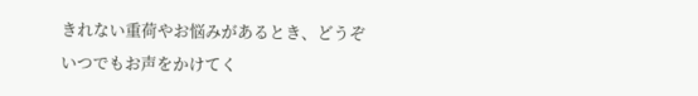きれない重荷やお悩みがあるとき、どうぞいつでもお声をかけてく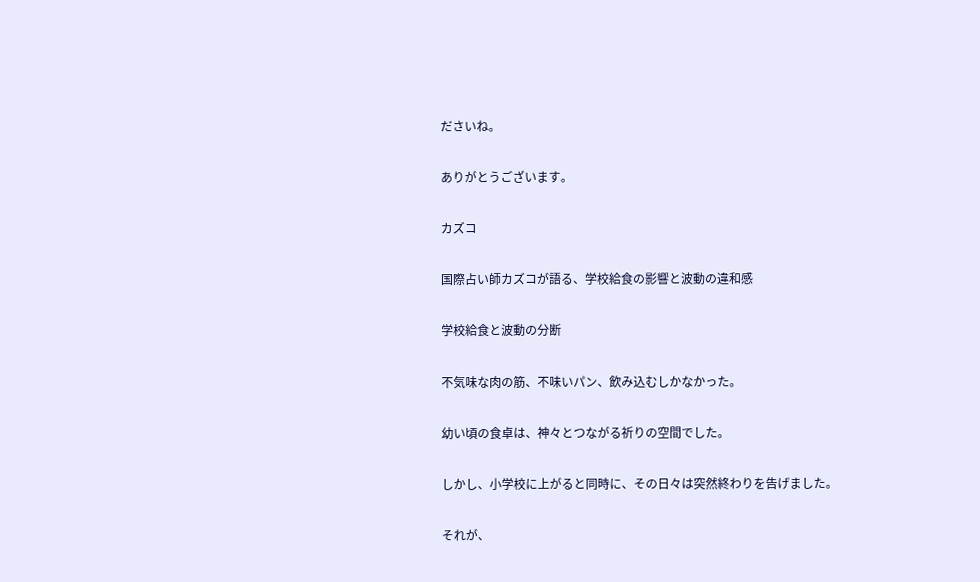ださいね。

ありがとうございます。

カズコ

国際占い師カズコが語る、学校給食の影響と波動の違和感

学校給食と波動の分断

不気味な肉の筋、不味いパン、飲み込むしかなかった。

幼い頃の食卓は、神々とつながる祈りの空間でした。

しかし、小学校に上がると同時に、その日々は突然終わりを告げました。

それが、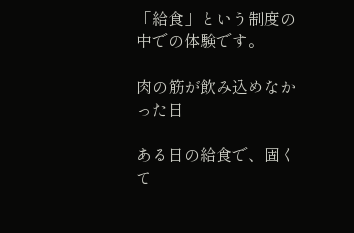「給食」という制度の中での体験です。

肉の筋が飲み込めなかった日

ある日の給食で、固くて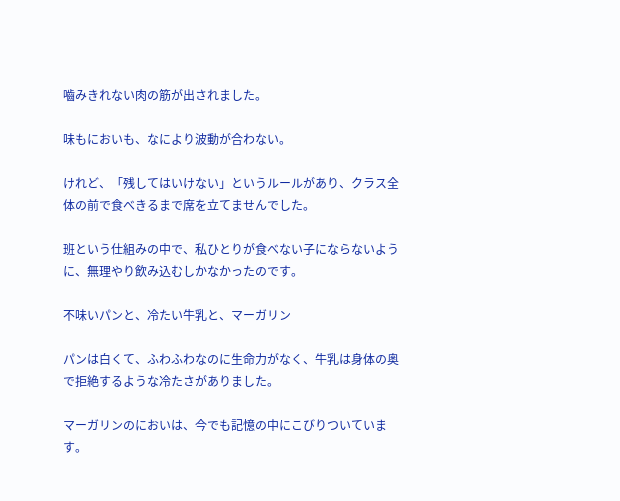嚙みきれない肉の筋が出されました。

味もにおいも、なにより波動が合わない。

けれど、「残してはいけない」というルールがあり、クラス全体の前で食べきるまで席を立てませんでした。

班という仕組みの中で、私ひとりが食べない子にならないように、無理やり飲み込むしかなかったのです。

不味いパンと、冷たい牛乳と、マーガリン

パンは白くて、ふわふわなのに生命力がなく、牛乳は身体の奥で拒絶するような冷たさがありました。

マーガリンのにおいは、今でも記憶の中にこびりついています。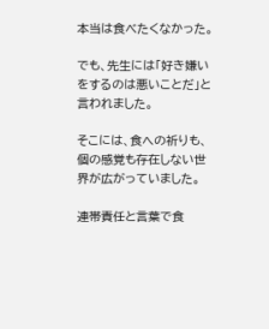本当は食べたくなかった。

でも、先生には「好き嫌いをするのは悪いことだ」と言われました。

そこには、食への祈りも、個の感覚も存在しない世界が広がっていました。

連帯責任と言葉で食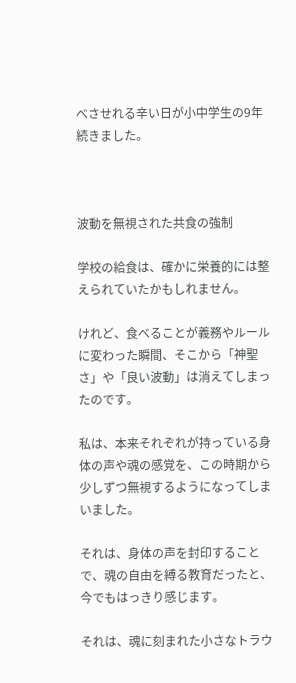べさせれる辛い日が小中学生の9年続きました。



波動を無視された共食の強制

学校の給食は、確かに栄養的には整えられていたかもしれません。

けれど、食べることが義務やルールに変わった瞬間、そこから「神聖さ」や「良い波動」は消えてしまったのです。

私は、本来それぞれが持っている身体の声や魂の感覚を、この時期から少しずつ無視するようになってしまいました。

それは、身体の声を封印することで、魂の自由を縛る教育だったと、今でもはっきり感じます。

それは、魂に刻まれた小さなトラウ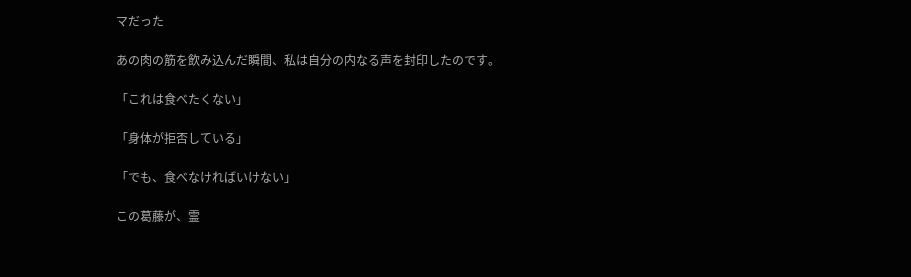マだった

あの肉の筋を飲み込んだ瞬間、私は自分の内なる声を封印したのです。

「これは食べたくない」

「身体が拒否している」

「でも、食べなければいけない」

この葛藤が、霊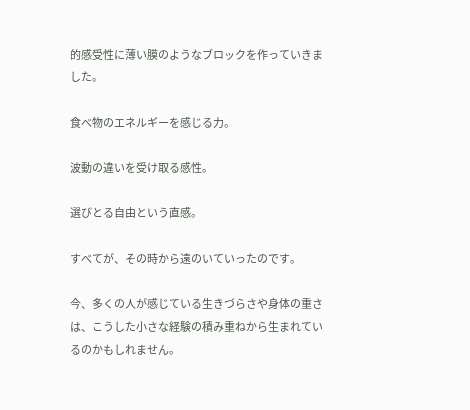的感受性に薄い膜のようなブロックを作っていきました。

食べ物のエネルギーを感じる力。

波動の違いを受け取る感性。

選びとる自由という直感。

すべてが、その時から遠のいていったのです。

今、多くの人が感じている生きづらさや身体の重さは、こうした小さな経験の積み重ねから生まれているのかもしれません。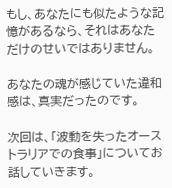もし、あなたにも似たような記憶があるなら、それはあなただけのせいではありません。

あなたの魂が感じていた違和感は、真実だったのです。

次回は、「波動を失ったオーストラリアでの食事」についてお話していきます。